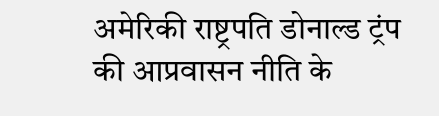अमेरिकी राष्ट्रपति डोनाल्ड ट्रंप की आप्रवासन नीति के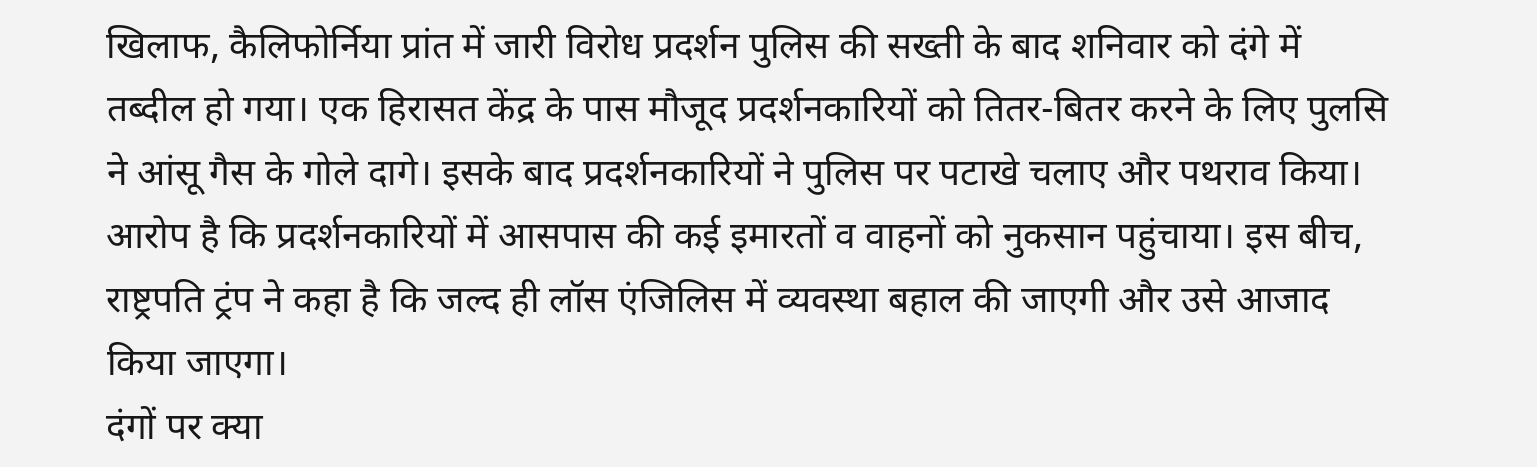खिलाफ, कैलिफोर्निया प्रांत में जारी विरोध प्रदर्शन पुलिस की सख्ती के बाद शनिवार को दंगे में तब्दील हो गया। एक हिरासत केंद्र के पास मौजूद प्रदर्शनकारियों को तितर-बितर करने के लिए पुलसि ने आंसू गैस के गोले दागे। इसके बाद प्रदर्शनकारियों ने पुलिस पर पटाखे चलाए और पथराव किया। आरोप है कि प्रदर्शनकारियों में आसपास की कई इमारतों व वाहनों को नुकसान पहुंचाया। इस बीच, राष्ट्रपति ट्रंप ने कहा है कि जल्द ही लॉस एंजिलिस में व्यवस्था बहाल की जाएगी और उसे आजाद किया जाएगा।
दंगों पर क्या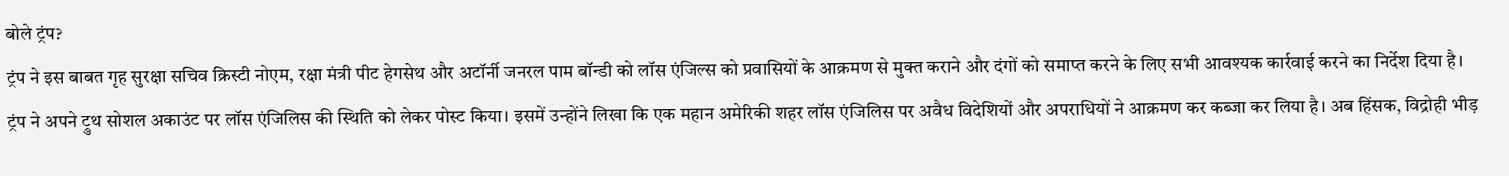बोले ट्रंप?
ट्रंप ने इस बाबत गृह सुरक्षा सचिव क्रिस्टी नोएम, रक्षा मंत्री पीट हेगसेथ और अटॉर्नी जनरल पाम बॉन्डी को लॉस एंजिल्स को प्रवासियों के आक्रमण से मुक्त कराने और दंगों को समाप्त करने के लिए सभी आवश्यक कार्रवाई करने का निर्देश दिया है।
ट्रंप ने अपने ट्रुथ सोशल अकाउंट पर लॉस एंजिलिस की स्थिति को लेकर पोस्ट किया। इसमें उन्होंने लिखा कि एक महान अमेरिकी शहर लॉस एंजिलिस पर अवैध विदेशियों और अपराधियों ने आक्रमण कर कब्जा कर लिया है। अब हिंसक, विद्रोही भीड़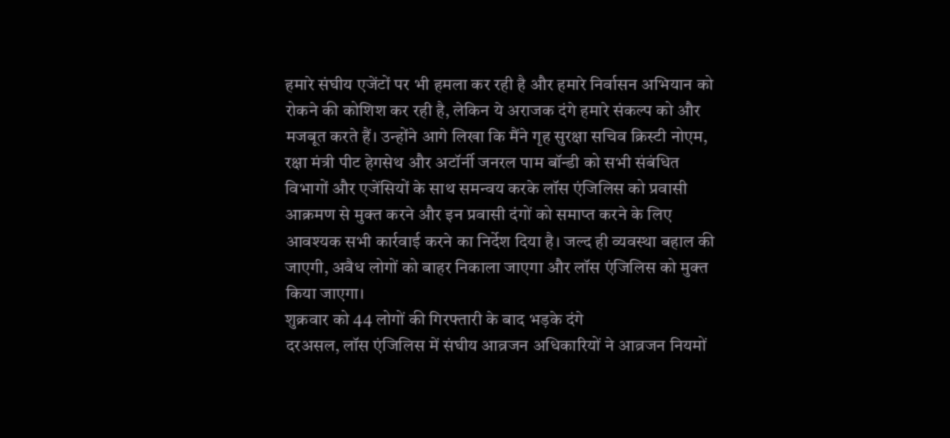हमारे संघीय एजेंटों पर भी हमला कर रही है और हमारे निर्वासन अभियान को रोकने की कोशिश कर रही है, लेकिन ये अराजक दंगे हमारे संकल्प को और मजबूत करते हैं। उन्होंने आगे लिखा कि मैंने गृह सुरक्षा सचिव क्रिस्टी नोएम, रक्षा मंत्री पीट हेगसेथ और अटॉर्नी जनरल पाम बॉन्डी को सभी संबंधित विभागों और एजेंसियों के साथ समन्वय करके लॉस एंजिलिस को प्रवासी आक्रमण से मुक्त करने और इन प्रवासी दंगों को समाप्त करने के लिए आवश्यक सभी कार्रवाई करने का निर्देश दिया है। जल्द ही व्यवस्था बहाल की जाएगी, अवैध लोगों को बाहर निकाला जाएगा और लॉस एंजिलिस को मुक्त किया जाएगा।
शुक्रवार को 44 लोगों की गिरफ्तारी के बाद भड़के दंगे
दरअसल, लॉस एंजिलिस में संघीय आव्रजन अधिकारियों ने आव्रजन नियमों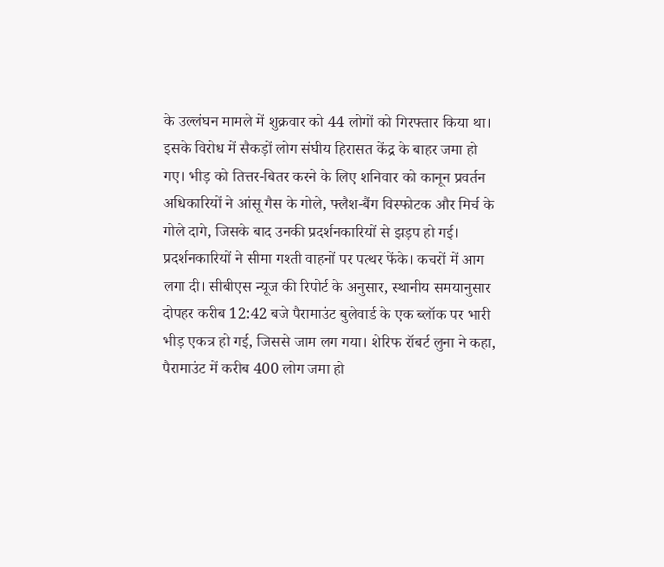के उल्लंघन मामले में शुक्रवार को 44 लोगों को गिरफ्तार किया था। इसके विरोध में सैकड़ों लोग संघीय हिरासत केंद्र के बाहर जमा हो गए। भीड़ को तित्तर-बितर करने के लिए शनिवार को कानून प्रवर्तन अधिकारियों ने आंसू गैस के गोले, फ्लैश-बैंग विस्फोटक और मिर्च के गोले दागे, जिसके बाद उनकी प्रदर्शनकारियों से झड़प हो गई। प्रदर्शनकारियों ने सीमा गश्ती वाहनों पर पत्थर फेंके। कचरों में आग लगा दी। सीबीएस न्यूज की रिपोर्ट के अनुसार, स्थानीय समयानुसार दोपहर करीब 12:42 बजे पैरामाउंट बुलेवार्ड के एक ब्लॉक पर भारी भीड़ एकत्र हो गई, जिससे जाम लग गया। शेरिफ रॉबर्ट लुना ने कहा, पैरामाउंट में करीब 400 लोग जमा हो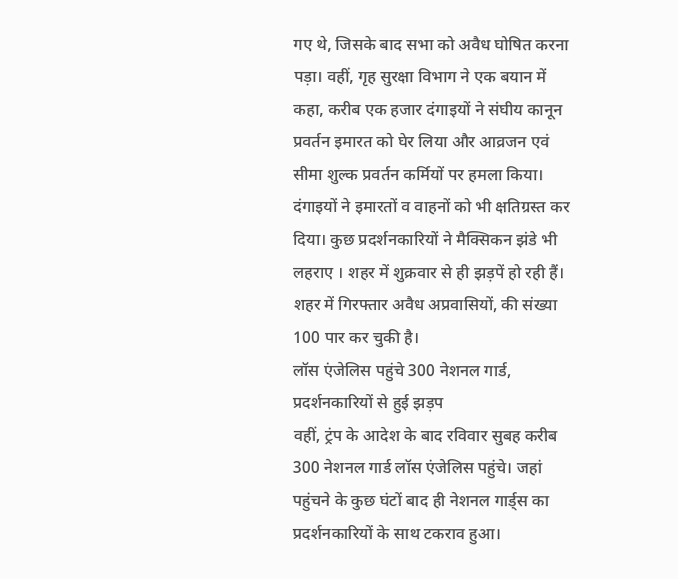गए थे, जिसके बाद सभा को अवैध घोषित करना पड़ा। वहीं, गृह सुरक्षा विभाग ने एक बयान में कहा, करीब एक हजार दंगाइयों ने संघीय कानून प्रवर्तन इमारत को घेर लिया और आव्रजन एवं सीमा शुल्क प्रवर्तन कर्मियों पर हमला किया। दंगाइयों ने इमारतों व वाहनों को भी क्षतिग्रस्त कर दिया। कुछ प्रदर्शनकारियों ने मैक्सिकन झंडे भी लहराए । शहर में शुक्रवार से ही झड़पें हो रही हैं। शहर में गिरफ्तार अवैध अप्रवासियों, की संख्या 100 पार कर चुकी है।
लॉस एंजेलिस पहुंचे 300 नेशनल गार्ड, प्रदर्शनकारियों से हुई झड़प
वहीं, ट्रंप के आदेश के बाद रविवार सुबह करीब 300 नेशनल गार्ड लॉस एंजेलिस पहुंचे। जहां पहुंचने के कुछ घंटों बाद ही नेशनल गार्ड्स का प्रदर्शनकारियों के साथ टकराव हुआ।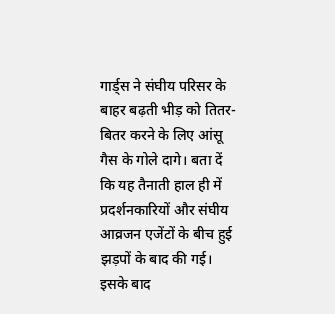गार्ड्स ने संघीय परिसर के बाहर बढ़ती भीड़ को तितर-बितर करने के लिए आंसू गैस के गोले दागे। बता दें कि यह तैनाती हाल ही में प्रदर्शनकारियों और संघीय आव्रजन एजेंटों के बीच हुई झड़पों के बाद की गई। इसके बाद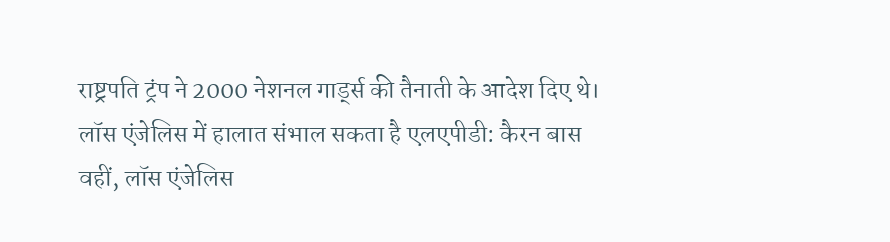राष्ट्रपति ट्रंप ने 2000 नेशनल गार्ड्स की तैनाती के आदेश दिए थे।
लॉस एंजेलिस में हालात संभाल सकता है एलएपीडी: कैरन बास
वहीं, लॉस एंजेलिस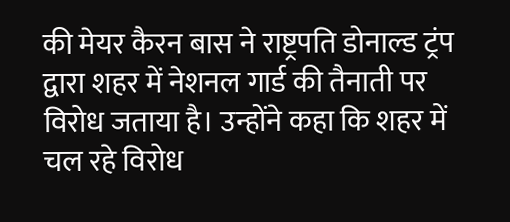की मेयर कैरन बास ने राष्ट्रपति डोनाल्ड ट्रंप द्वारा शहर में नेशनल गार्ड की तैनाती पर विरोध जताया है। उन्होंने कहा कि शहर में चल रहे विरोध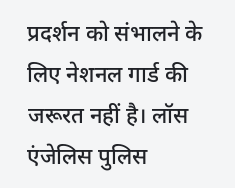प्रदर्शन को संभालने के लिए नेशनल गार्ड की जरूरत नहीं है। लॉस एंजेलिस पुलिस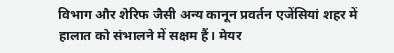विभाग और शेरिफ जैसी अन्य कानून प्रवर्तन एजेंसियां शहर में हालात को संभालने में सक्षम हैं। मेयर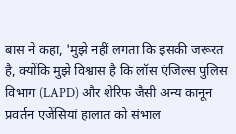बास ने कहा, 'मुझे नहीं लगता कि इसकी जरूरत है, क्योंकि मुझे विश्वास है कि लॉस एंजिल्स पुलिस विभाग (LAPD) और शेरिफ जैसी अन्य कानून प्रवर्तन एजेंसियां हालात को संभाल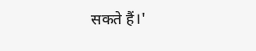सकते हैं।'